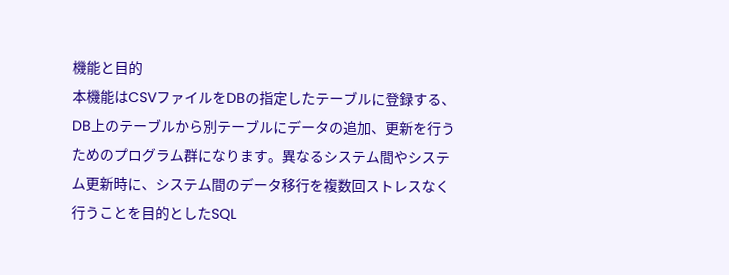機能と目的
本機能はCSVファイルをDBの指定したテーブルに登録する、DB上のテーブルから別テーブルにデータの追加、更新を行うためのプログラム群になります。異なるシステム間やシステム更新時に、システム間のデータ移行を複数回ストレスなく行うことを目的としたSQL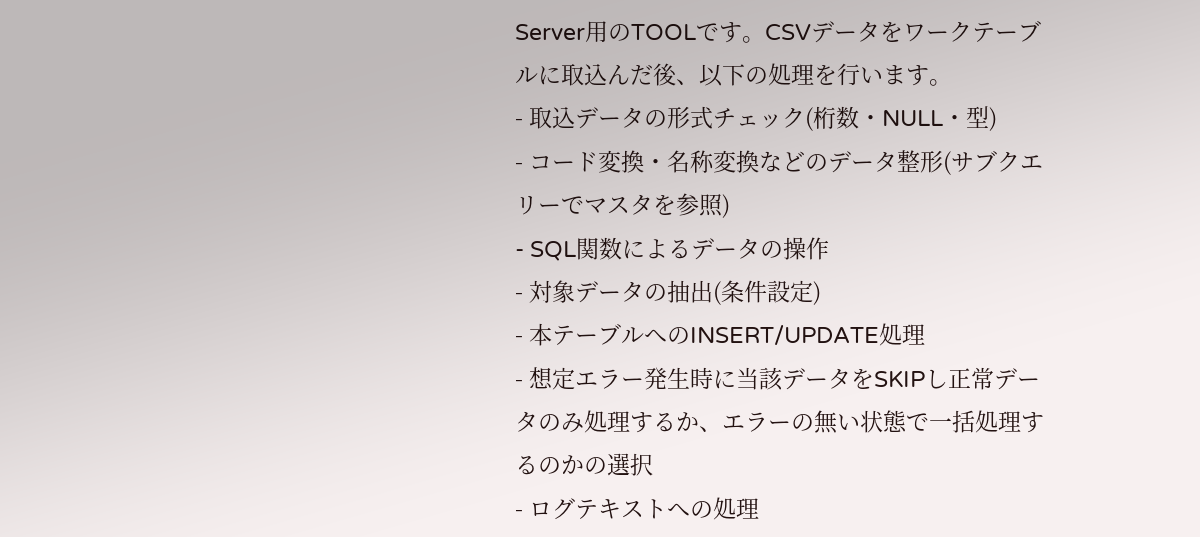Server用のTOOLです。CSVデータをワークテーブルに取込んだ後、以下の処理を行います。
- 取込データの形式チェック(桁数・NULL・型)
- コード変換・名称変換などのデータ整形(サブクエリーでマスタを参照)
- SQL関数によるデータの操作
- 対象データの抽出(条件設定)
- 本テーブルへのINSERT/UPDATE処理
- 想定エラー発生時に当該データをSKIPし正常データのみ処理するか、エラーの無い状態で一括処理するのかの選択
- ログテキストへの処理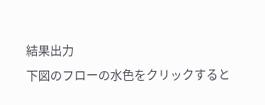結果出力
下図のフローの水色をクリックすると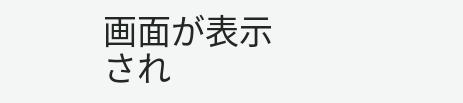画面が表示され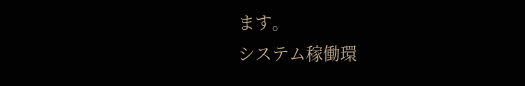ます。
システム稼働環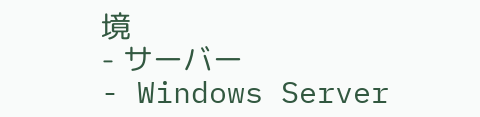境
- サーバー
- Windows Server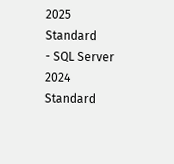2025 Standard
- SQL Server 2024 Standard